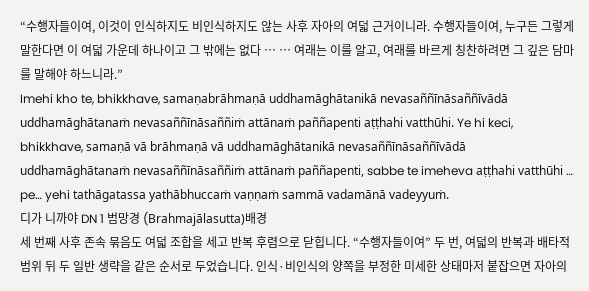“수행자들이여, 이것이 인식하지도 비인식하지도 않는 사후 자아의 여덟 근거이니라. 수행자들이여, 누구든 그렇게 말한다면 이 여덟 가운데 하나이고 그 밖에는 없다 … … 여래는 이를 알고, 여래를 바르게 칭찬하려면 그 깊은 담마를 말해야 하느니라.”
Imehi kho te, bhikkhave, samaṇabrāhmaṇā uddhamāghātanikā nevasaññīnāsaññīvādā uddhamāghātanaṁ nevasaññīnāsaññiṁ attānaṁ paññapenti aṭṭhahi vatthūhi. Ye hi keci, bhikkhave, samaṇā vā brāhmaṇā vā uddhamāghātanikā nevasaññīnāsaññīvādā uddhamāghātanaṁ nevasaññīnāsaññiṁ attānaṁ paññapenti, sabbe te imeheva aṭṭhahi vatthūhi … pe… yehi tathāgatassa yathābhuccaṁ vaṇṇaṁ sammā vadamānā vadeyyuṁ.
디가 니까야 DN 1 범망경 (Brahmajālasutta)배경
세 번째 사후 존속 묶음도 여덟 조합을 세고 반복 후렴으로 닫힙니다. “수행자들이여” 두 번, 여덟의 반복과 배타적 범위 뒤 두 일반 생략을 같은 순서로 두었습니다. 인식·비인식의 양쪽을 부정한 미세한 상태마저 붙잡으면 자아의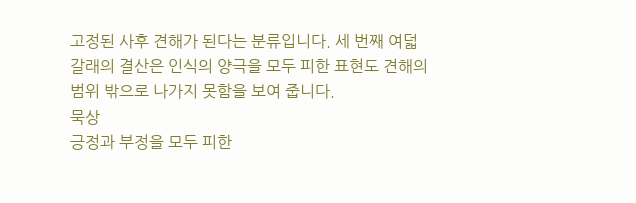고정된 사후 견해가 된다는 분류입니다. 세 번째 여덟 갈래의 결산은 인식의 양극을 모두 피한 표현도 견해의 범위 밖으로 나가지 못함을 보여 줍니다.
묵상
긍정과 부정을 모두 피한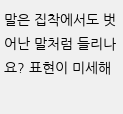말은 집착에서도 벗어난 말처럼 들리나요? 표현이 미세해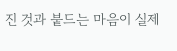진 것과 붙드는 마음이 실제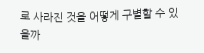로 사라진 것을 어떻게 구별할 수 있을까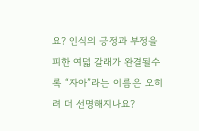요? 인식의 긍정과 부정을 피한 여덟 갈래가 완결될수록 “자아”라는 이름은 오히려 더 선명해지나요?